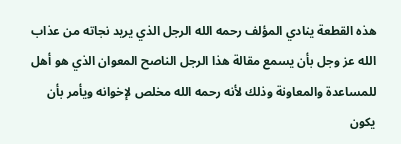هذه القطعة ينادي المؤلف رحمه الله الرجل الذي يريد نجاته من عذاب الله عز وجل بأن يسمع مقالة هذا الرجل الناصح المعوان الذي هو أهل للمساعدة والمعاونة وذلك لأنه رحمه الله مخلص لإخوانه ويأمر بأن يكون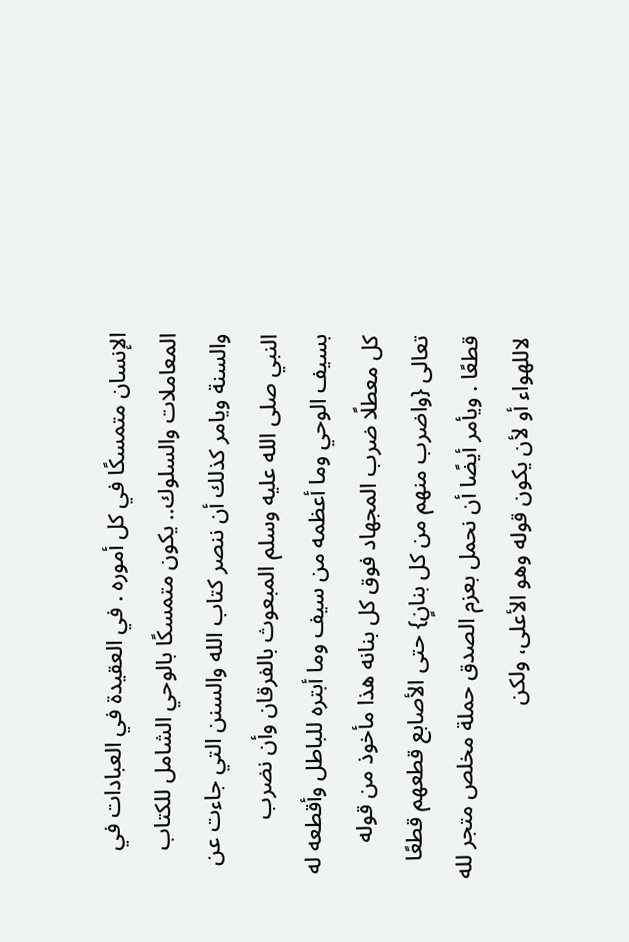الإنسان متمسكًا في كل أموره . في العقيدة في العبادات في المعاملات والسلوك.. يكون متمسكًا بالوحي الشامل للكتاب والسنة ويامر كذلك أن ننصر كتاب الله والسنن التي جاءت عن النبي صلى الله عليه وسلم المبعوث بالفرقان وأن نضرب بسيف الوحي وما أعظمه من سيف وما أبتره للباطل وأقطعه له كل معطلًا ضرب المجهاد فوق كل بنانه هذا مأخوذ من قوله تعالى {واضرب منهم من كل بنانٍ} حتى الأصابع قطعهم قطعًا قطعًا . ويأمر أيضًا أن نحمل بعزم الصدق حملة مخلص متجر لله لاللهواء أو لأن يكون قوله وهو الأعلى، ولكن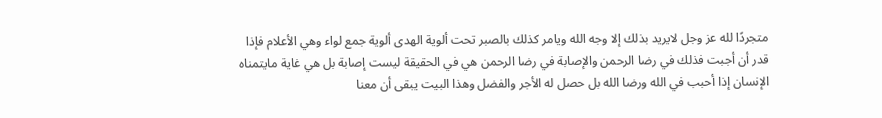متجردًا لله عز وجل لايريد بذلك إلا وجه الله ويامر كذلك بالصبر تحت ألوية الهدى ألوية جمع لواء وهي الأعلام فإذا قدر أن أجبت فذلك في رضا الرحمن والإصابة في رضا الرحمن هي في الحقيقة ليست إصابة بل هي غاية مايتمناه الإنسان إذا أحبب في الله ورضا الله بل حصل له الأجر والفضل وهذا البيت يبقى أن معنا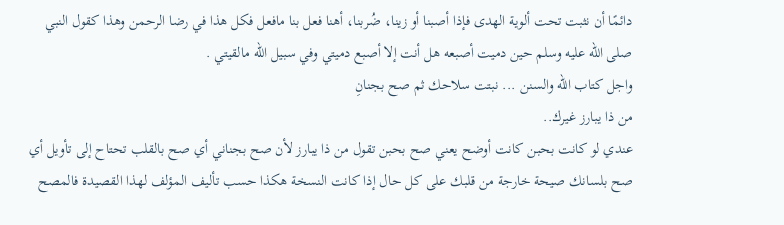دائمًا أن نثبت تحت ألوية الهدى فإذا أصبنا أو زينا، ضُربنا، أهنا فعل بنا مافعل فكل هذا في رضا الرحمن وهذا كقول النبي صلى الله عليه وسلم حين دميت أصبعه هل أنت إلا أصبع دميتي وفي سبيل الله مالقيتي .
واجل كتاب الله والسنن ... نبتت سلاحك ثم صح بجنانِ
من ذا يبارز غيرك..
عندي لو كانت بحبن كانت أوضح يعني صح بحبن تقول من ذا يبارز لأن صح بجناني أي صح بالقلب تحتاح إلى تأويل أي صح بلسانك صيحة خارجة من قلبك على كل حال إذا كانت النسخة هكذا حسب تأليف المؤلف لهذا القصيدة فالمصح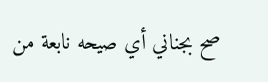صح بجناني أي صيحه نابعة من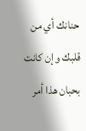حنانك أي من قلبك وإن كانت بحبان هذا أمر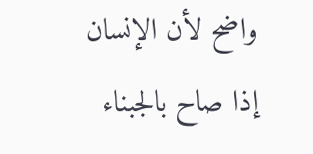واضح لأن الإنسان إذا صاح بالجبناء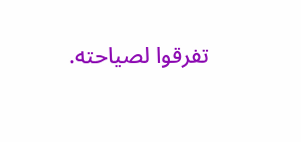تفرقوا لصياحته.